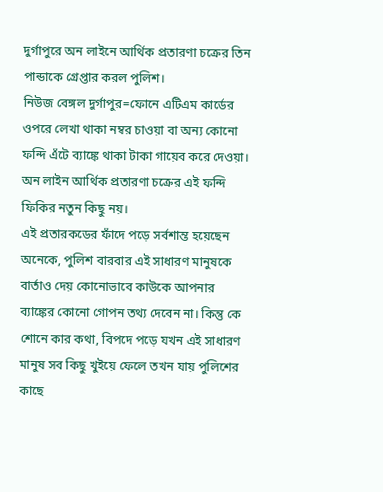দুর্গাপুরে অন লাইনে আর্থিক প্রতারণা চক্রের তিন পান্ডাকে গ্রেপ্তার করল পুলিশ।
নিউজ বেঙ্গল দুর্গাপুর=ফোনে এটিএম কার্ডের ওপরে লেখা থাকা নম্বর চাওয়া বা অন্য কোনো ফন্দি এঁটে ব্যাঙ্কে থাকা টাকা গায়েব করে দেওয়া। অন লাইন আর্থিক প্রতারণা চক্রের এই ফন্দি ফিকির নতুন কিছু নয়।
এই প্রতারকডের ফাঁদে পড়ে সর্বশান্ত হয়েছেন অনেকে, পুলিশ বারবার এই সাধারণ মানুষকে বার্তাও দেয় কোনোভাবে কাউকে আপনার ব্যাঙ্কের কোনো গোপন তথ্য দেবেন না। কিন্তু কে শোনে কার কথা, বিপদে পড়ে যখন এই সাধারণ মানুষ সব কিছু খুইয়ে ফেলে তখন যায় পুলিশের কাছে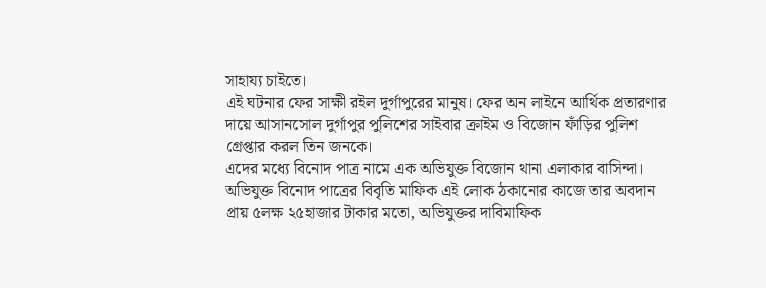সাহায্য চাইতে।
এই ঘটনার ফের সাক্ষী রইল দুর্গাপুরের মানুষ। ফের অন লাইনে আর্থিক প্রতারণার দায়ে আসানসোল দুর্গাপুর পুলিশের সাইবার ক্রাইম ও বিজোন ফাঁড়ির পুলিশ গ্রেপ্তার করল তিন জনকে।
এদের মধ্যে বিনোদ পাত্র নামে এক অভিযুক্ত বিজোন থানা এলাকার বাসিন্দা। অভিযুক্ত বিনোদ পাত্রের বিবৃতি মাফিক এই লোক ঠকানোর কাজে তার অবদান প্রায় ৫লক্ষ ২৫হাজার টাকার মতো, অভিযুক্তর দাবিমাফিক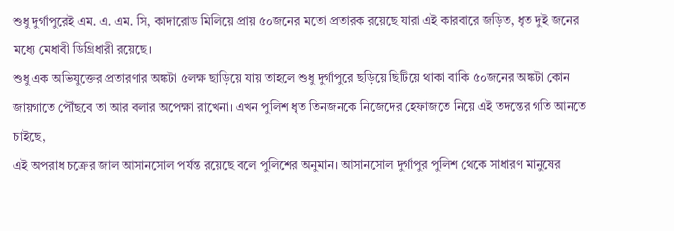শুধু দুর্গাপুরেই এম. এ. এম. সি, কাদারোড মিলিয়ে প্রায় ৫০জনের মতো প্রতারক রয়েছে যারা এই কারবারে জড়িত, ধৃত দুই জনের মধ্যে মেধাবী ডিগ্রিধারী রয়েছে।
শুধু এক অভিযুক্তের প্রতারণার অঙ্কটা ৫লক্ষ ছাড়িয়ে যায় তাহলে শুধু দুর্গাপুরে ছড়িয়ে ছিটিয়ে থাকা বাকি ৫০জনের অঙ্কটা কোন জায়গাতে পৌঁছবে তা আর বলার অপেক্ষা রাখেনা। এখন পুলিশ ধৃত তিনজনকে নিজেদের হেফাজতে নিয়ে এই তদন্তের গতি আনতে চাইছে,
এই অপরাধ চক্রের জাল আসানসোল পর্যন্ত রয়েছে বলে পুলিশের অনুমান। আসানসোল দুর্গাপুর পুলিশ থেকে সাধারণ মানুষের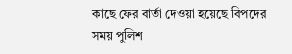কাছে ফের বার্তা দেওয়া হয়েছে বিপদের সময় পুলিশ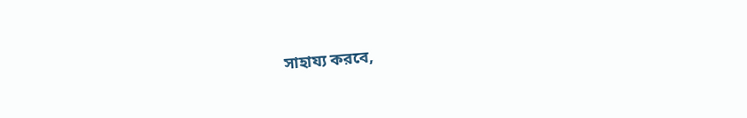সাহায্য করবে,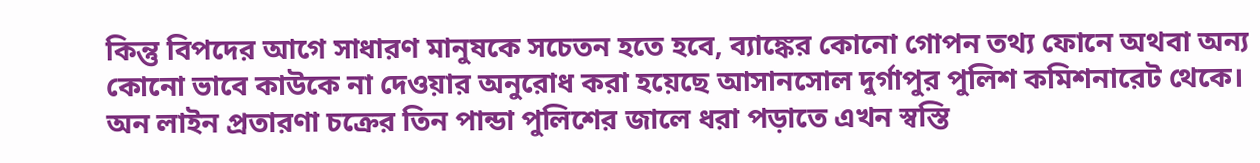কিন্তু বিপদের আগে সাধারণ মানুষকে সচেতন হতে হবে, ব্যাঙ্কের কোনো গোপন তথ্য ফোনে অথবা অন্য কোনো ভাবে কাউকে না দেওয়ার অনুরোধ করা হয়েছে আসানসোল দুর্গাপুর পুলিশ কমিশনারেট থেকে। অন লাইন প্রতারণা চক্রের তিন পান্ডা পুলিশের জালে ধরা পড়াতে এখন স্বস্তি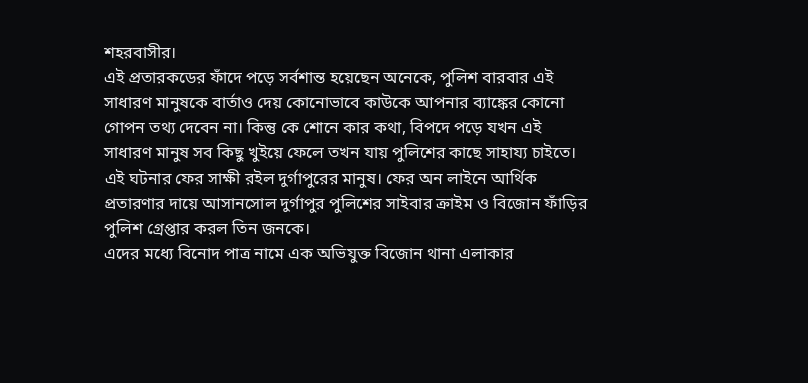শহরবাসীর।
এই প্রতারকডের ফাঁদে পড়ে সর্বশান্ত হয়েছেন অনেকে, পুলিশ বারবার এই সাধারণ মানুষকে বার্তাও দেয় কোনোভাবে কাউকে আপনার ব্যাঙ্কের কোনো গোপন তথ্য দেবেন না। কিন্তু কে শোনে কার কথা, বিপদে পড়ে যখন এই সাধারণ মানুষ সব কিছু খুইয়ে ফেলে তখন যায় পুলিশের কাছে সাহায্য চাইতে।
এই ঘটনার ফের সাক্ষী রইল দুর্গাপুরের মানুষ। ফের অন লাইনে আর্থিক প্রতারণার দায়ে আসানসোল দুর্গাপুর পুলিশের সাইবার ক্রাইম ও বিজোন ফাঁড়ির পুলিশ গ্রেপ্তার করল তিন জনকে।
এদের মধ্যে বিনোদ পাত্র নামে এক অভিযুক্ত বিজোন থানা এলাকার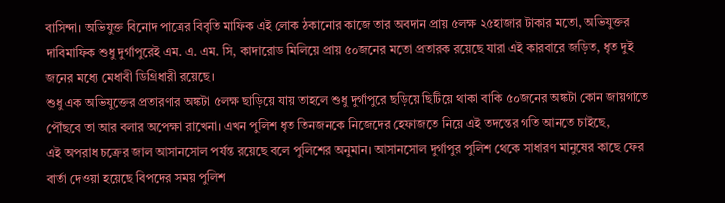বাসিন্দা। অভিযুক্ত বিনোদ পাত্রের বিবৃতি মাফিক এই লোক ঠকানোর কাজে তার অবদান প্রায় ৫লক্ষ ২৫হাজার টাকার মতো, অভিযুক্তর দাবিমাফিক শুধু দুর্গাপুরেই এম. এ. এম. সি, কাদারোড মিলিয়ে প্রায় ৫০জনের মতো প্রতারক রয়েছে যারা এই কারবারে জড়িত, ধৃত দুই জনের মধ্যে মেধাবী ডিগ্রিধারী রয়েছে।
শুধু এক অভিযুক্তের প্রতারণার অঙ্কটা ৫লক্ষ ছাড়িয়ে যায় তাহলে শুধু দুর্গাপুরে ছড়িয়ে ছিটিয়ে থাকা বাকি ৫০জনের অঙ্কটা কোন জায়গাতে পৌঁছবে তা আর বলার অপেক্ষা রাখেনা। এখন পুলিশ ধৃত তিনজনকে নিজেদের হেফাজতে নিয়ে এই তদন্তের গতি আনতে চাইছে,
এই অপরাধ চক্রের জাল আসানসোল পর্যন্ত রয়েছে বলে পুলিশের অনুমান। আসানসোল দুর্গাপুর পুলিশ থেকে সাধারণ মানুষের কাছে ফের বার্তা দেওয়া হয়েছে বিপদের সময় পুলিশ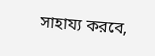সাহায্য করবে,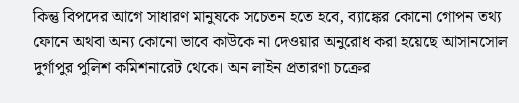কিন্তু বিপদের আগে সাধারণ মানুষকে সচেতন হতে হবে, ব্যাঙ্কের কোনো গোপন তথ্য ফোনে অথবা অন্য কোনো ভাবে কাউকে না দেওয়ার অনুরোধ করা হয়েছে আসানসোল দুর্গাপুর পুলিশ কমিশনারেট থেকে। অন লাইন প্রতারণা চক্রের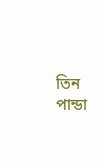তিন পান্ডা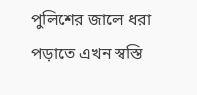পুলিশের জালে ধরা পড়াতে এখন স্বস্তি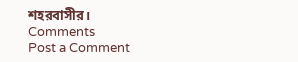শহরবাসীর।
Comments
Post a Comment